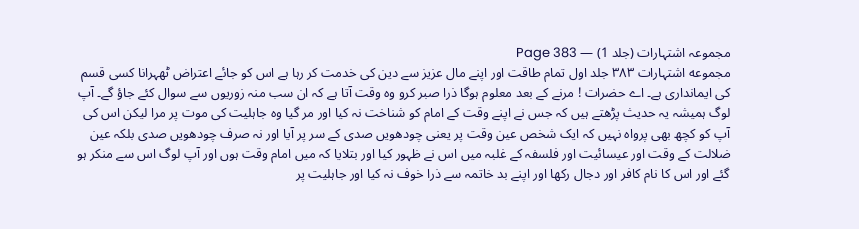مجموعہ اشتہارات (جلد 1) — Page 383
مجموعه اشتہارات ۳۸۳ جلد اول تمام طاقت اور اپنے مال عزیز سے دین کی خدمت کر رہا ہے اس کو جائے اعتراض ٹھہرانا کسی قسم کی ایمانداری ہے۔ اے حضرات ! مرنے کے بعد معلوم ہوگا ذرا صبر کرو وہ وقت آتا ہے کہ ان سب منہ زوریوں سے سوال کئے جاؤ گے۔ آپ لوگ ہمیشہ یہ حدیث پڑھتے ہیں کہ جس نے اپنے وقت کے امام کو شناخت نہ کیا اور مر گیا وہ جاہلیت کی موت پر مرا لیکن اس کی آپ کو کچھ بھی پرواہ نہیں کہ ایک شخص عین وقت پر یعنی چودھویں صدی کے سر پر آیا اور نہ صرف چودھویں صدی بلکہ عین ضلالت کے وقت اور عیسائیت اور فلسفہ کے غلبہ میں اس نے ظہور کیا اور بتلایا کہ میں امام وقت ہوں اور آپ لوگ اس سے منکر ہو گئے اور اس کا نام کافر اور دجال رکھا اور اپنے بد خاتمہ سے ذرا خوف نہ کیا اور جاہلیت پر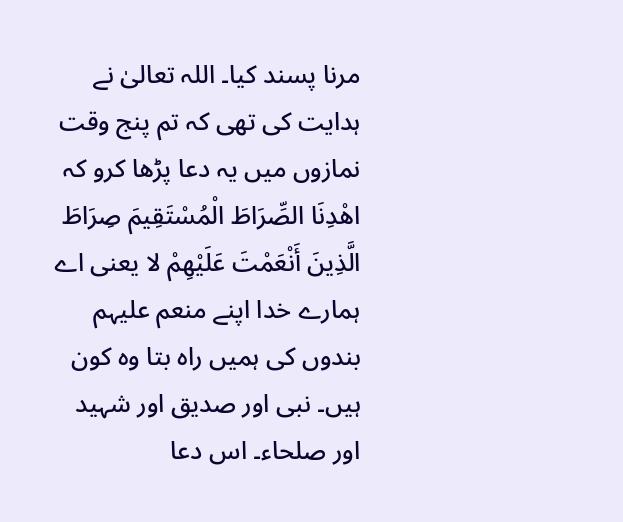مرنا پسند کیا۔ اللہ تعالیٰ نے ہدایت کی تھی کہ تم پنج وقت نمازوں میں یہ دعا پڑھا کرو کہ اهْدِنَا الصِّرَاطَ الْمُسْتَقِيمَ صِرَاطَ الَّذِينَ أَنْعَمْتَ عَلَيْهِمْ لا یعنی اے ہمارے خدا اپنے منعم علیہم بندوں کی ہمیں راہ بتا وہ کون ہیں۔ نبی اور صدیق اور شہید اور صلحاء۔ اس دعا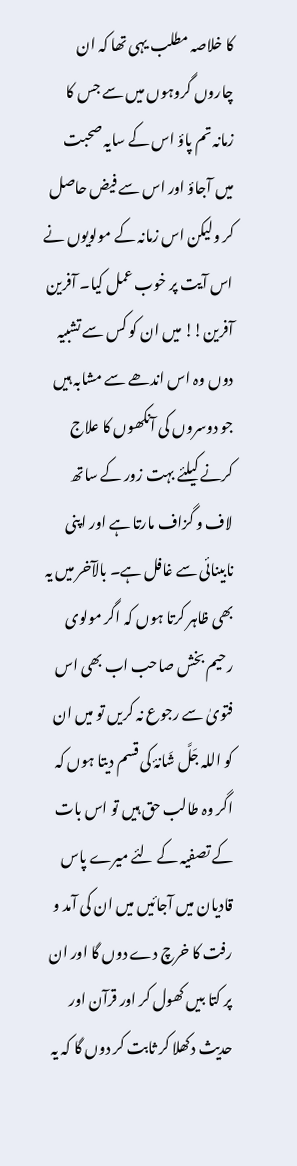کا خلاصہ مطلب یہی تھا کہ ان چاروں گروہوں میں سے جس کا زمانہ تم پاؤ اس کے سایہ صحبت میں آجاؤ اور اس سے فیض حاصل کر ولیکن اس زمانہ کے مولویوں نے اس آیت پر خوب عمل کیا۔ آفرین آفرین!! میں ان کو کس سے تشبیہ دوں وہ اس اندھے سے مشابہ ہیں جو دوسروں کی آنکھوں کا علاج کرنے کیلئے بہت زور کے ساتھ لاف و گزاف مارتا ہے اور اپنی نابینائی سے غافل ہے۔ بالآخر میں یہ بھی ظاہر کرتا ہوں کہ اگر مولوی رحیم بخش صاحب اب بھی اس فتویٰ سے رجوع نہ کریں تو میں ان کو اللہ جَلَّ شَانۂ کی قسم دیتا ہوں کہ اگر وہ طالب حق ہیں تو اس بات کے تصفیہ کے لئے میرے پاس قادیان میں آجائیں میں ان کی آمد و رفت کا خرچ دے دوں گا اور ان پر کتا بیں کھول کر اور قرآن اور حدیث دکھلا کر ثابت کر دوں گا کہ یہ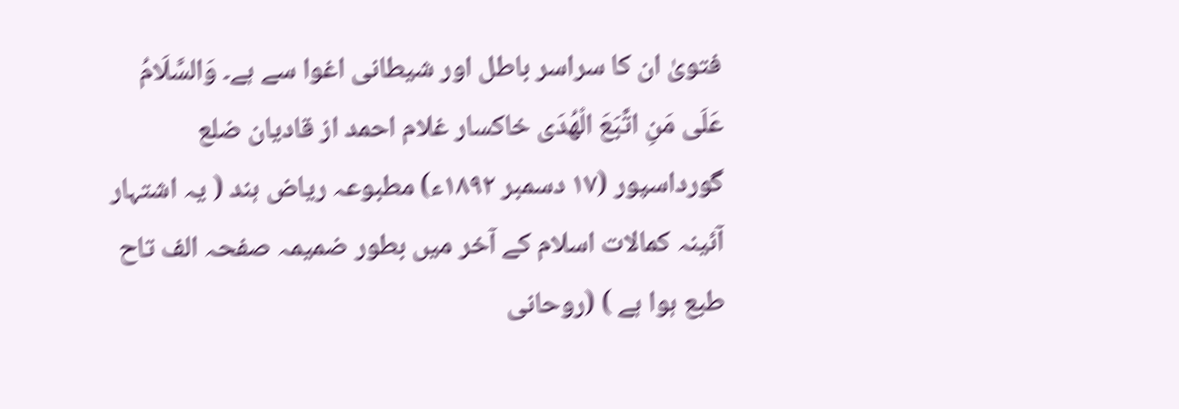فتویٰ ان کا سراسر باطل اور شیطانی اغوا سے ہے۔ وَالسَّلَامُ عَلَى مَنِ اتَّبَعَ الْهُدَى خاکسار غلام احمد از قادیان ضلع گورداسپور (۱۷ دسمبر ۱۸۹۲ء) مطبوعہ ریاض ہند ( یہ اشتہار آئینہ کمالات اسلام کے آخر میں بطور ضمیمہ صفحہ الف تاح طبع ہوا ہے ) (روحانی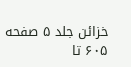خزائن جلد ۵ صفحه ۶۰۵ تا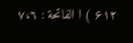۶۱۲ ) ا الفاتحة : ٧،٦